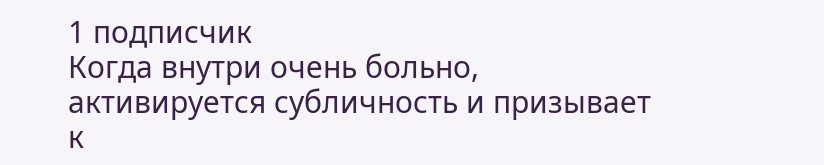1 подписчик
Когда внутри очень больно, активируется субличность и призывает к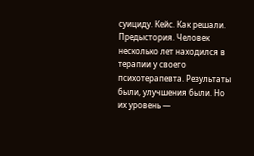суициду. Кейс. Как решали.
Предыстория. Человек несколько лет находился в терапии у своего психотерапевта. Результаты были, улучшения были. Но их уровень —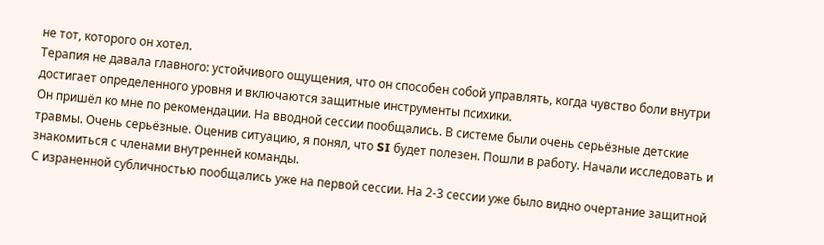не тот, которого он хотел.
Терапия не давала главного: устойчивого ощущения, что он способен собой управлять, когда чувство боли внутри достигает определенного уровня и включаются защитные инструменты психики.
Он пришёл ко мне по рекомендации. На вводной сессии пообщались. В системе были очень серьёзные детские травмы. Очень серьёзные. Оценив ситуацию, я понял, что SI будет полезен. Пошли в работу. Начали исследовать и знакомиться с членами внутренней команды.
С израненной субличностью пообщались уже на первой сессии. На 2-3 сессии уже было видно очертание защитной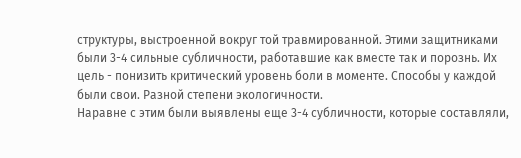структуры, выстроенной вокруг той травмированной. Этими защитниками были 3-4 сильные субличности, работавшие как вместе так и порознь. Их цель - понизить критический уровень боли в моменте. Способы у каждой были свои. Разной степени экологичности.
Наравне с этим были выявлены еще 3-4 субличности, которые составляли,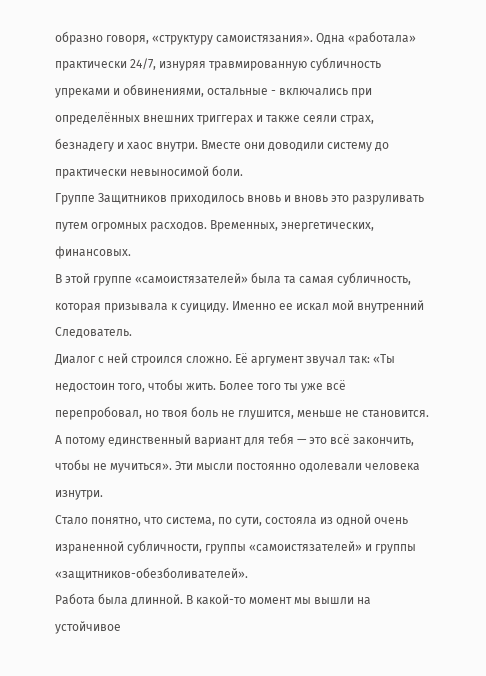образно говоря, «структуру самоистязания». Одна «работала» практически 24/7, изнуряя травмированную субличность упреками и обвинениями, остальные - включались при определённых внешних триггерах и также сеяли страх, безнадегу и хаос внутри. Вместе они доводили систему до практически невыносимой боли.
Группе Защитников приходилось вновь и вновь это разруливать путем огромных расходов. Временных, энергетических, финансовых.
В этой группе «самоистязателей» была та самая субличность, которая призывала к суициду. Именно ее искал мой внутренний Следователь.
Диалог с ней строился сложно. Её аргумент звучал так: «Ты недостоин того, чтобы жить. Более того ты уже всё перепробовал, но твоя боль не глушится, меньше не становится. А потому единственный вариант для тебя — это всё закончить, чтобы не мучиться». Эти мысли постоянно одолевали человека изнутри.
Стало понятно, что система, по сути, состояла из одной очень израненной субличности, группы «самоистязателей» и группы «защитников-обезболивателей».
Работа была длинной. В какой-то момент мы вышли на устойчивое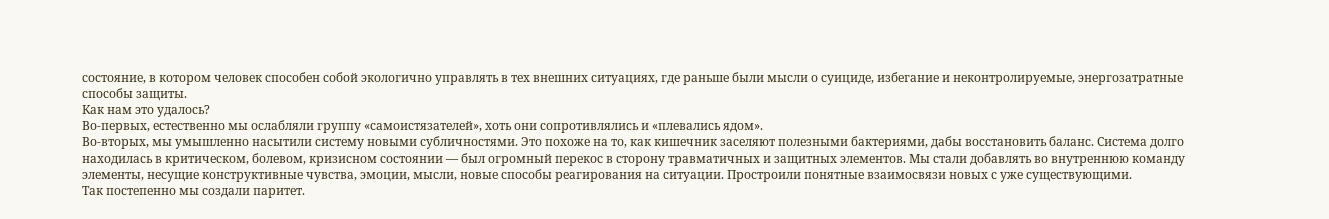состояние, в котором человек способен собой экологично управлять в тех внешних ситуациях, где раньше были мысли о суициде, избегание и неконтролируемые, энергозатратные способы защиты.
Как нам это удалось?
Во-первых, естественно мы ослабляли группу «самоистязателей», хоть они сопротивлялись и «плевались ядом».
Во-вторых, мы умышленно насытили систему новыми субличностями. Это похоже на то, как кишечник заселяют полезными бактериями, дабы восстановить баланс. Система долго находилась в критическом, болевом, кризисном состоянии — был огромный перекос в сторону травматичных и защитных элементов. Мы стали добавлять во внутреннюю команду элементы, несущие конструктивные чувства, эмоции, мысли, новые способы реагирования на ситуации. Простроили понятные взаимосвязи новых с уже существующими.
Так постепенно мы создали паритет.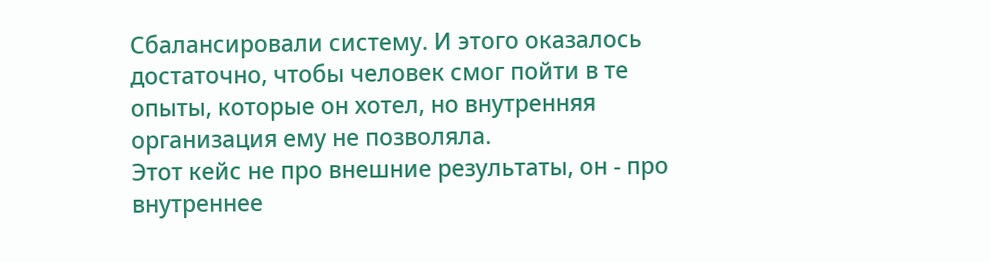Сбалансировали систему. И этого оказалось достаточно, чтобы человек смог пойти в те опыты, которые он хотел, но внутренняя организация ему не позволяла.
Этот кейс не про внешние результаты, он - про внутреннее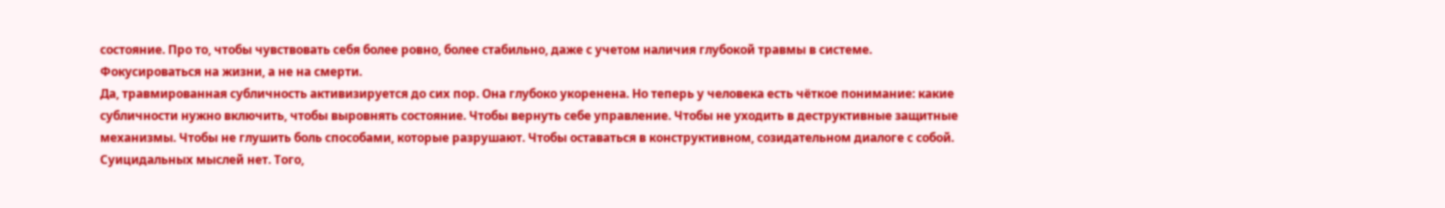состояние. Про то, чтобы чувствовать себя более ровно, более стабильно, даже с учетом наличия глубокой травмы в системе. Фокусироваться на жизни, а не на смерти.
Да, травмированная субличность активизируется до сих пор. Она глубоко укоренена. Но теперь у человека есть чёткое понимание: какие субличности нужно включить, чтобы выровнять состояние. Чтобы вернуть себе управление. Чтобы не уходить в деструктивные защитные механизмы. Чтобы не глушить боль способами, которые разрушают. Чтобы оставаться в конструктивном, созидательном диалоге с собой. Суицидальных мыслей нет. Того,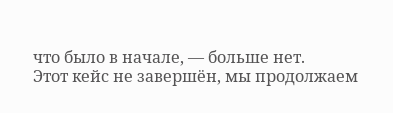что было в начале, — больше нет.
Этот кейс не завершён, мы продолжаем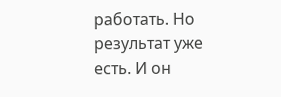работать. Но результат уже есть. И он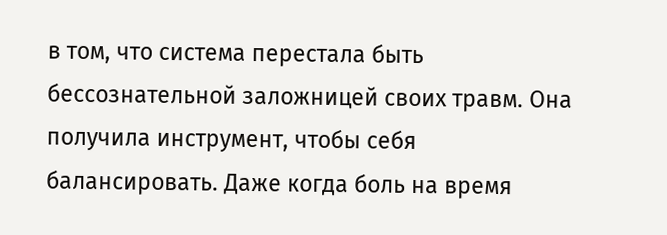в том, что система перестала быть бессознательной заложницей своих травм. Она получила инструмент, чтобы себя балансировать. Даже когда боль на время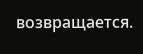возвращается.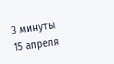3 минуты
15 апреля